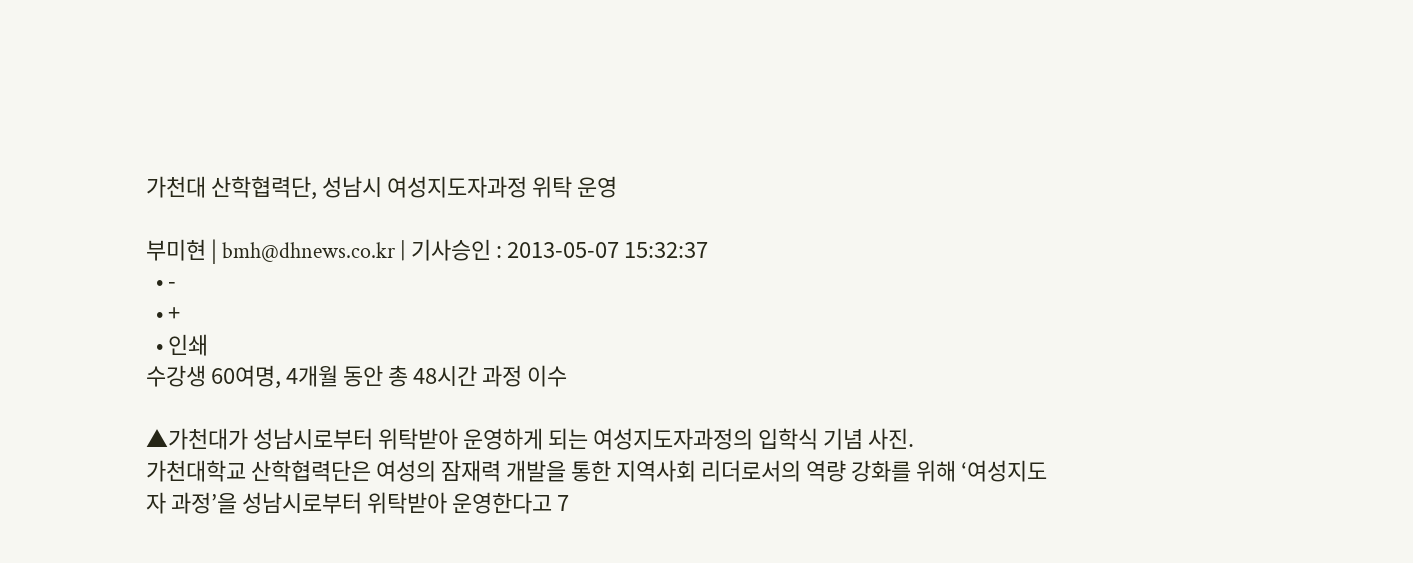가천대 산학협력단, 성남시 여성지도자과정 위탁 운영

부미현 | bmh@dhnews.co.kr | 기사승인 : 2013-05-07 15:32:37
  • -
  • +
  • 인쇄
수강생 60여명, 4개월 동안 총 48시간 과정 이수

▲가천대가 성남시로부터 위탁받아 운영하게 되는 여성지도자과정의 입학식 기념 사진.
가천대학교 산학협력단은 여성의 잠재력 개발을 통한 지역사회 리더로서의 역량 강화를 위해 ‘여성지도자 과정’을 성남시로부터 위탁받아 운영한다고 7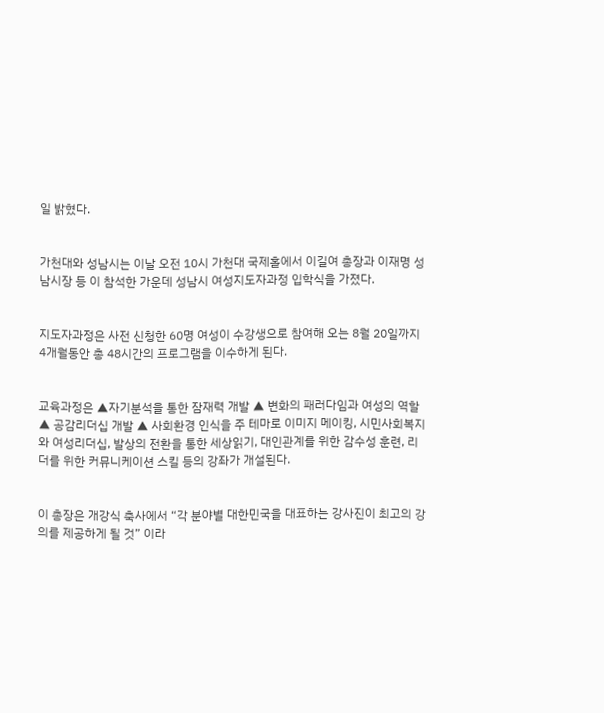일 밝혔다.


가천대와 성남시는 이날 오전 10시 가천대 국제홀에서 이길여 총장과 이재명 성남시장 등 이 참석한 가운데 성남시 여성지도자과정 입학식을 가졌다.


지도자과정은 사전 신청한 60명 여성이 수강생으로 참여해 오는 8월 20일까지 4개월동안 총 48시간의 프로그램을 이수하게 된다.


교육과정은 ▲자기분석을 통한 잠재력 개발 ▲ 변화의 패러다임과 여성의 역할▲ 공감리더십 개발 ▲ 사회환경 인식을 주 테마로 이미지 메이킹, 시민사회복지와 여성리더십, 발상의 전환을 통한 세상읽기, 대인관계를 위한 감수성 훈련, 리더를 위한 커뮤니케이션 스킬 등의 강좌가 개설된다.


이 총장은 개강식 축사에서 “각 분야별 대한민국을 대표하는 강사진이 최고의 강의를 제공하게 될 것” 이라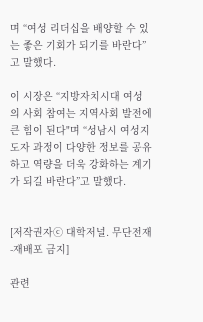며 “여성 리더십을 배양할 수 있는 좋은 기회가 되기를 바란다” 고 말했다.

이 시장은 “지방자치시대 여성의 사회 참여는 지역사회 발전에 큰 힘이 된다"며 “성남시 여성지도자 과정이 다양한 정보를 공유하고 역량을 더욱 강화하는 계기가 되길 바란다”고 말했다.


[저작권자ⓒ 대학저널. 무단전재-재배포 금지]

관련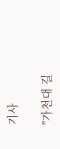기사

"가천대 길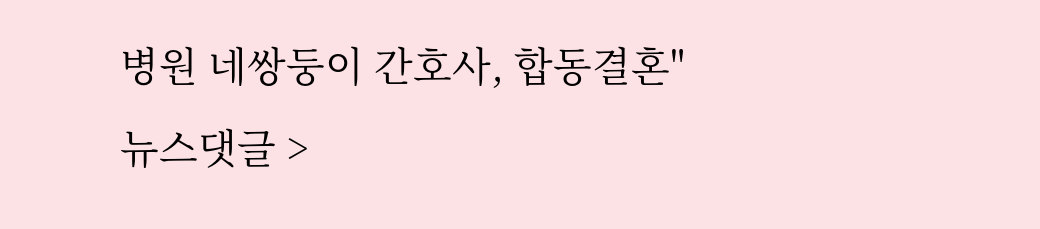병원 네쌍둥이 간호사, 합동결혼"
뉴스댓글 >